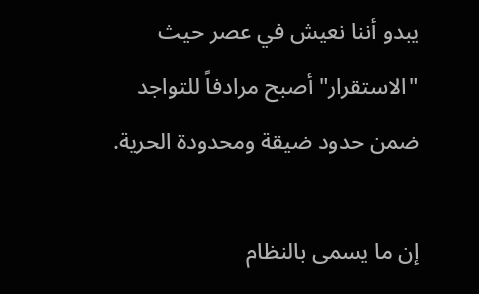يبدو أننا نعيش في عصر حيث "الاستقرار" أصبح مرادفاً للتواجد ضمن حدود ضيقة ومحدودة الحرية.

إن ما يسمى بالنظام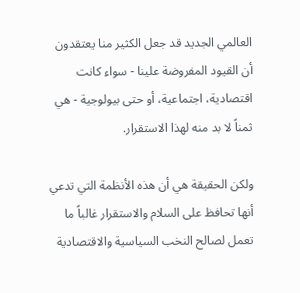العالمي الجديد قد جعل الكثير منا يعتقدون أن القيود المفروضة علينا - سواء كانت اقتصادية، اجتماعية، أو حتى بيولوجية - هي ثمناً لا بد منه لهذا الاستقرار.

ولكن الحقيقة هي أن هذه الأنظمة التي تدعي أنها تحافظ على السلام والاستقرار غالباً ما تعمل لصالح النخب السياسية والاقتصادية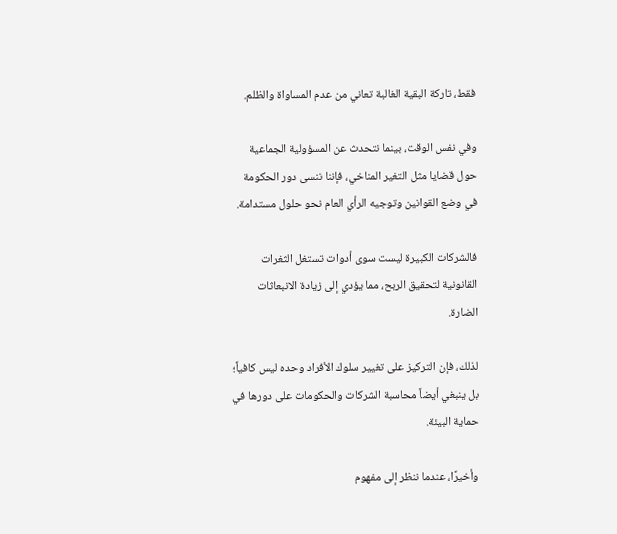فقط، تاركة البقية الغالبة تعاني من عدم المساواة والظلم.

وفي نفس الوقت، بينما نتحدث عن المسؤولية الجماعية حول قضايا مثل التغير المناخي، فإننا ننسى دور الحكومة في وضع القوانين وتوجيه الرأي العام نحو حلول مستدامة.

فالشركات الكبيرة ليست سوى أدوات تستغل الثغرات القانونية لتحقيق الربح، مما يؤدي إلى زيادة الانبعاثات الضارة.

لذلك، فإن التركيز على تغيير سلوك الأفراد وحده ليس كافياً؛ بل ينبغي أيضاً محاسبة الشركات والحكومات على دورها في حماية البيئة.

وأخيرًا، عندما ننظر إلى مفهوم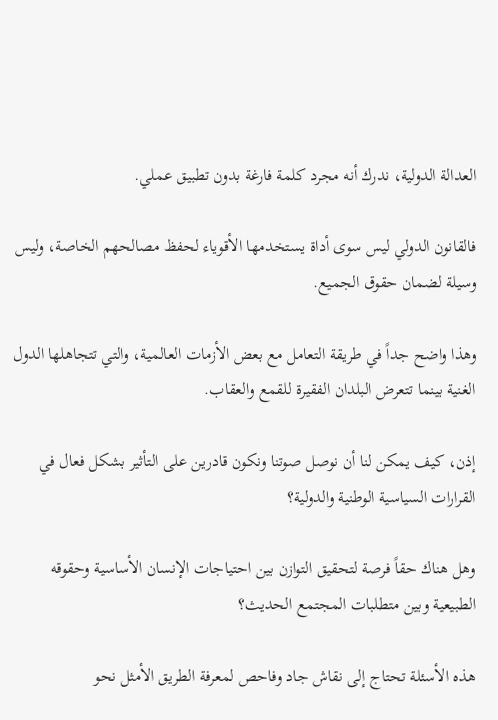العدالة الدولية، ندرك أنه مجرد كلمة فارغة بدون تطبيق عملي.

فالقانون الدولي ليس سوى أداة يستخدمها الأقوياء لحفظ مصالحهم الخاصة، وليس وسيلة لضمان حقوق الجميع.

وهذا واضح جداً في طريقة التعامل مع بعض الأزمات العالمية، والتي تتجاهلها الدول الغنية بينما تتعرض البلدان الفقيرة للقمع والعقاب.

إذن، كيف يمكن لنا أن نوصل صوتنا ونكون قادرين على التأثير بشكل فعال في القرارات السياسية الوطنية والدولية؟

وهل هناك حقاً فرصة لتحقيق التوازن بين احتياجات الإنسان الأساسية وحقوقه الطبيعية وبين متطلبات المجتمع الحديث؟

هذه الأسئلة تحتاج إلى نقاش جاد وفاحص لمعرفة الطريق الأمثل نحو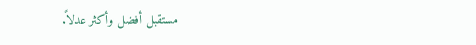مستقبل أفضل وأكثر عدلاً.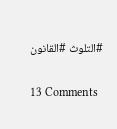#التلوث #القانون

13 Comments